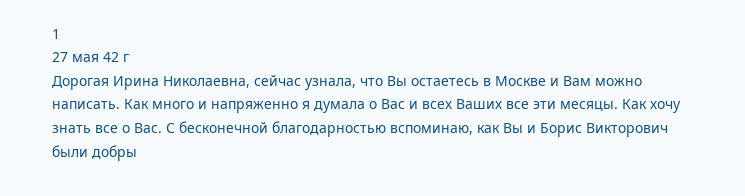1
27 мая 42 г
Дорогая Ирина Николаевна, сейчас узнала, что Вы остаетесь в Москве и Вам можно написать. Как много и напряженно я думала о Вас и всех Ваших все эти месяцы. Как хочу знать все о Вас. С бесконечной благодарностью вспоминаю, как Вы и Борис Викторович были добры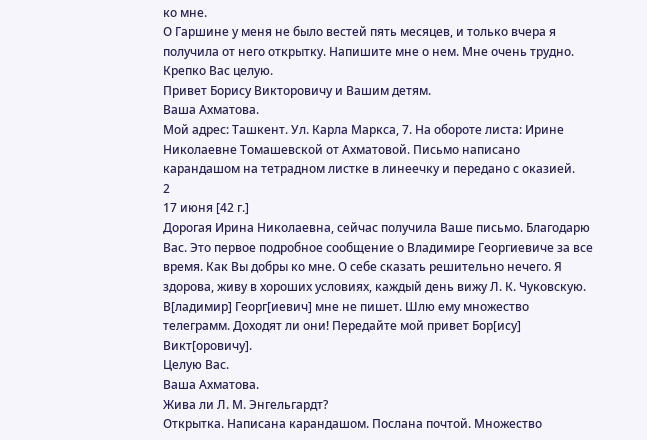ко мне.
О Гаршине у меня не было вестей пять месяцев, и только вчера я получила от него открытку. Напишите мне о нем. Мне очень трудно.
Крепко Вас целую.
Привет Борису Викторовичу и Вашим детям.
Ваша Ахматова.
Мой адрес: Ташкент. Ул. Карла Маркса, 7. На обороте листа: Ирине Николаевне Томашевской от Ахматовой. Письмо написано карандашом на тетрадном листке в линеечку и передано с оказией.
2
17 июня [42 г.]
Дорогая Ирина Николаевна, сейчас получила Ваше письмо. Благодарю Вас. Это первое подробное сообщение о Владимире Георгиевиче за все время. Как Вы добры ко мне. О себе сказать решительно нечего. Я здорова, живу в хороших условиях, каждый день вижу Л. К. Чуковскую. В[ладимир] Георг[иевич] мне не пишет. Шлю ему множество телеграмм. Доходят ли они! Передайте мой привет Бор[ису] Викт[оровичу].
Целую Вас.
Ваша Ахматова.
Жива ли Л. М. Энгельгардт?
Открытка. Написана карандашом. Послана почтой. Множество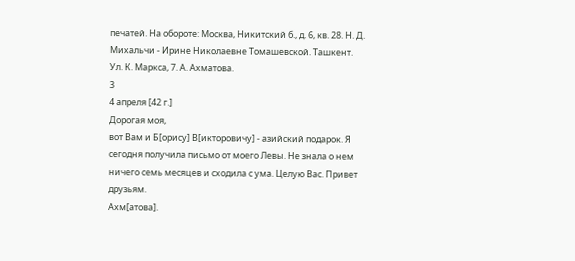печатей. На обороте: Москва, Никитский б., д. 6, кв. 28. Н. Д. Михальчи - Ирине Николаевне Томашевской. Ташкент. Ул. К. Маркса, 7. А. Ахматова.
3
4 апреля [42 г.]
Дорогая моя,
вот Вам и Б[орису] В[икторовичу] - азийский подарок. Я сегодня получила письмо от моего Левы. Не знала о нем ничего семь месяцев и сходила с ума. Целую Вас. Привет друзьям.
Ахм[атова].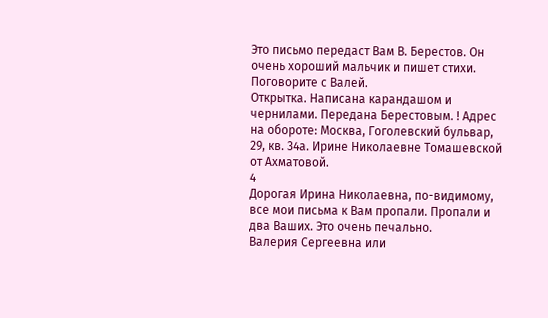Это письмо передаст Вам В. Берестов. Он очень хороший мальчик и пишет стихи.
Поговорите с Валей.
Открытка. Написана карандашом и чернилами. Передана Берестовым. ! Адрес на обороте: Москва, Гоголевский бульвар, 29, кв. 34а. Ирине Николаевне Томашевской от Ахматовой.
4
Дорогая Ирина Николаевна, по-видимому, все мои письма к Вам пропали. Пропали и два Ваших. Это очень печально.
Валерия Сергеевна или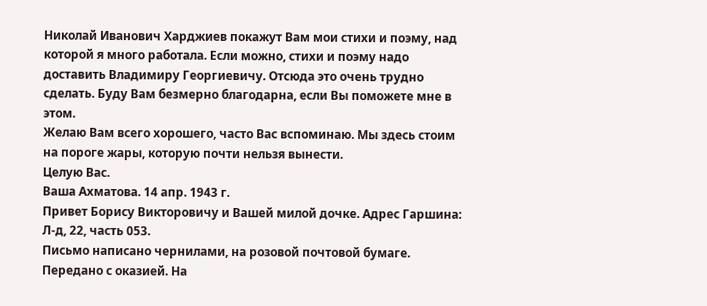Николай Иванович Харджиев покажут Вам мои стихи и поэму, над которой я много работала. Если можно, стихи и поэму надо доставить Владимиру Георгиевичу. Отсюда это очень трудно сделать. Буду Вам безмерно благодарна, если Вы поможете мне в этом.
Желаю Вам всего хорошего, часто Вас вспоминаю. Мы здесь стоим на пороге жары, которую почти нельзя вынести.
Целую Вас.
Ваша Ахматова. 14 апр. 1943 г.
Привет Борису Викторовичу и Вашей милой дочке. Адрес Гаршина: Л-д, 22, часть 053.
Письмо написано чернилами, на розовой почтовой бумаге. Передано с оказией. На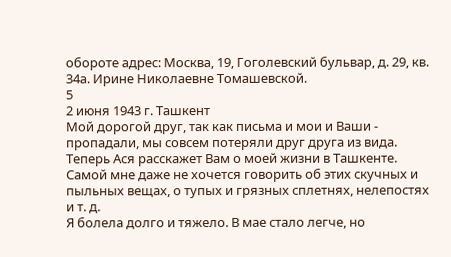обороте адрес: Москва, 19, Гоголевский бульвар, д. 29, кв. 34а. Ирине Николаевне Томашевской.
5
2 июня 1943 г. Ташкент
Мой дорогой друг, так как письма и мои и Ваши - пропадали, мы совсем потеряли друг друга из вида. Теперь Ася расскажет Вам о моей жизни в Ташкенте. Самой мне даже не хочется говорить об этих скучных и пыльных вещах, о тупых и грязных сплетнях, нелепостях и т. д.
Я болела долго и тяжело. В мае стало легче, но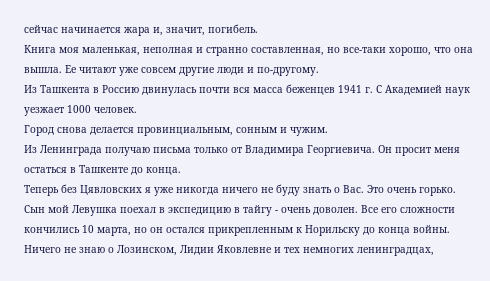сейчас начинается жара и, значит, погибель.
Книга моя маленькая, неполная и странно составленная, но все-таки хорошо, что она вышла. Ее читают уже совсем другие люди и по-другому.
Из Ташкента в Россию двинулась почти вся масса беженцев 1941 г. С Академией наук уезжает 1000 человек.
Город снова делается провинциальным, сонным и чужим.
Из Ленинграда получаю письма только от Владимира Георгиевича. Он просит меня остаться в Ташкенте до конца.
Теперь без Цявловских я уже никогда ничего не буду знать о Вас. Это очень горько.
Сын мой Левушка поехал в экспедицию в тайгу - очень доволен. Все его сложности кончились 10 марта, но он остался прикрепленным к Норильску до конца войны.
Ничего не знаю о Лозинском, Лидии Яковлевне и тех немногих ленинградцах,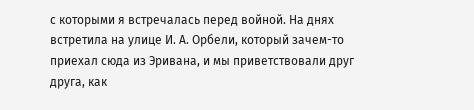с которыми я встречалась перед войной. На днях встретила на улице И. А. Орбели, который зачем-то приехал сюда из Эривана, и мы приветствовали друг друга, как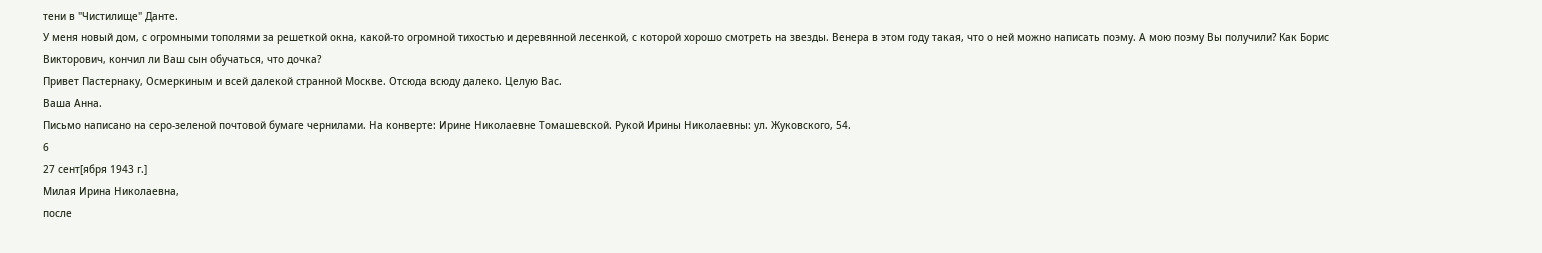тени в "Чистилище" Данте.
У меня новый дом, с огромными тополями за решеткой окна, какой-то огромной тихостью и деревянной лесенкой, с которой хорошо смотреть на звезды. Венера в этом году такая, что о ней можно написать поэму. А мою поэму Вы получили? Как Борис Викторович, кончил ли Ваш сын обучаться, что дочка?
Привет Пастернаку, Осмеркиным и всей далекой странной Москве. Отсюда всюду далеко. Целую Вас.
Ваша Анна.
Письмо написано на серо-зеленой почтовой бумаге чернилами. На конверте: Ирине Николаевне Томашевской. Рукой Ирины Николаевны: ул. Жуковского, 54.
6
27 сент[ября 1943 г.]
Милая Ирина Николаевна,
после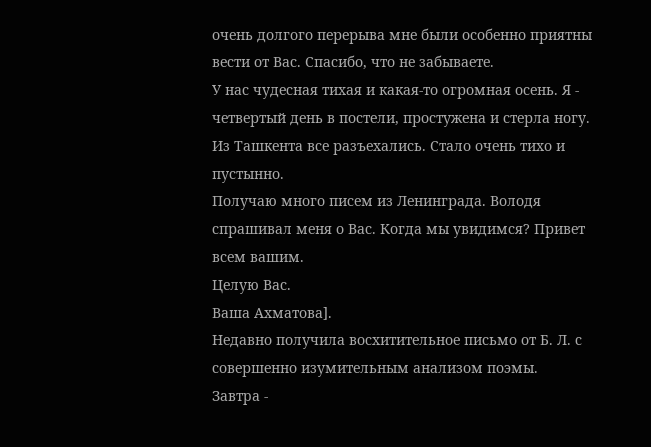очень долгого перерыва мне были особенно приятны вести от Вас. Спасибо, что не забываете.
У нас чудесная тихая и какая-то огромная осень. Я - четвертый день в постели, простужена и стерла ногу.
Из Ташкента все разъехались. Стало очень тихо и пустынно.
Получаю много писем из Ленинграда. Володя спрашивал меня о Вас. Когда мы увидимся? Привет всем вашим.
Целую Вас.
Ваша Ахматова].
Недавно получила восхитительное письмо от Б. Л. с совершенно изумительным анализом поэмы.
Завтpa -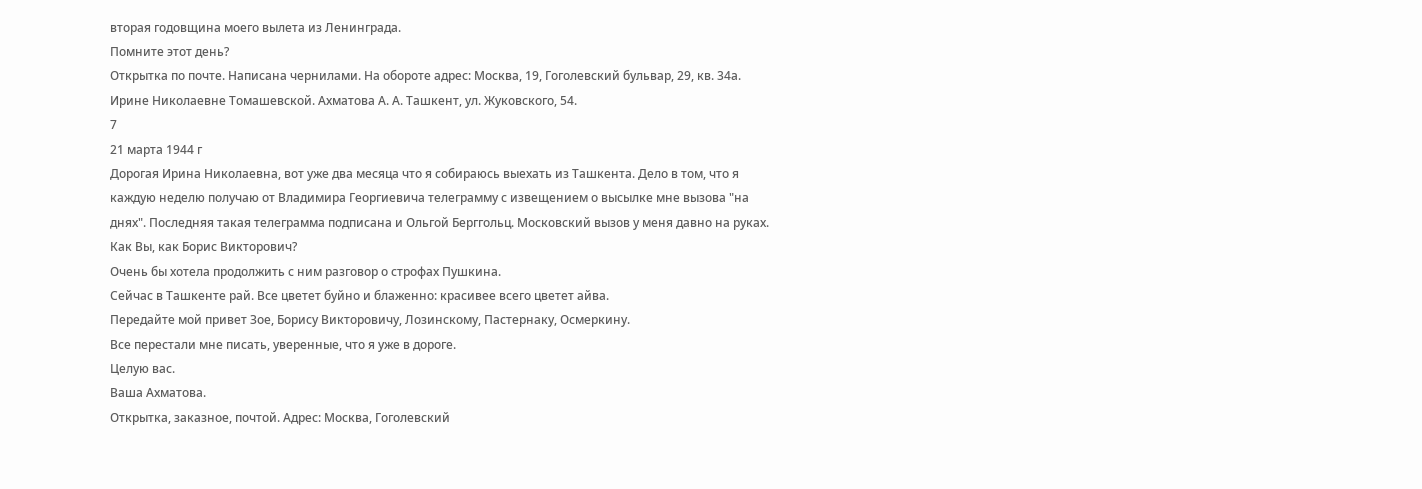вторая годовщина моего вылета из Ленинграда.
Помните этот день?
Открытка по почте. Написана чернилами. На обороте адрес: Москва, 19, Гоголевский бульвар, 29, кв. 34а. Ирине Николаевне Томашевской. Ахматова А. А. Ташкент, ул. Жуковского, 54.
7
21 марта 1944 г
Дорогая Ирина Николаевна, вот уже два месяца что я собираюсь выехать из Ташкента. Дело в том, что я каждую неделю получаю от Владимира Георгиевича телеграмму с извещением о высылке мне вызова "на днях". Последняя такая телеграмма подписана и Ольгой Берггольц. Московский вызов у меня давно на руках.
Как Вы, как Борис Викторович?
Очень бы хотела продолжить с ним разговор о строфах Пушкина.
Сейчас в Ташкенте рай. Все цветет буйно и блаженно: красивее всего цветет айва.
Передайте мой привет Зое, Борису Викторовичу, Лозинскому, Пастернаку, Осмеркину.
Все перестали мне писать, уверенные, что я уже в дороге.
Целую вас.
Ваша Ахматова.
Открытка, заказное, почтой. Адрес: Москва, Гоголевский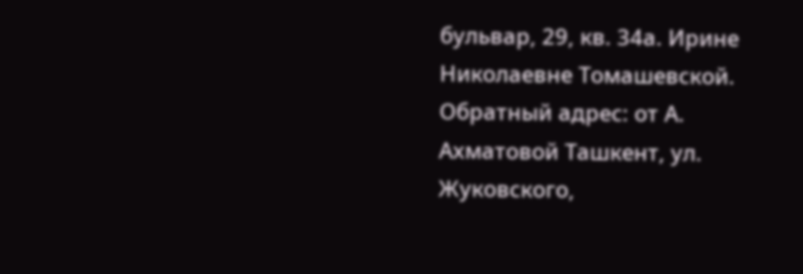бульвар, 29, кв. 34а. Ирине Николаевне Томашевской. Обратный адрес: от А. Ахматовой Ташкент, ул. Жуковского,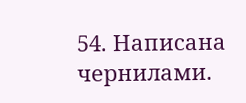54. Написана чернилами.